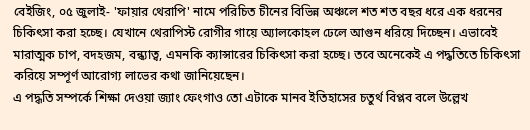বেইজিং, ০৫ জুলাই- 'ফায়ার থেরাপি' নামে পরিচিত চীনের বিভিন্ন অঞ্চলে শত শত বছর ধরে এক ধরনের চিকিৎসা করা হচ্ছে। যেখানে থেরাপিস্ট রোগীর গায়ে অ্যালকোহল ঢেলে আগুন ধরিয়ে দিচ্ছেন। এভাবেই মারাত্মক চাপ, বদহজম, বন্ধ্যাত্ব, এমনকি ক্যান্সারের চিকিৎসা করা হচ্ছে। তবে অনেকেই এ পদ্ধতিতে চিকিৎসা করিয়ে সম্পূর্ণ আরোগ্য লাভের কথা জানিয়েছেন।
এ পদ্ধতি সম্পর্কে শিক্ষা দেওয়া জ্যাং ফেংগাও তো এটাকে মানব ইতিহাসের চতুর্থ বিপ্লব বলে উল্লেখ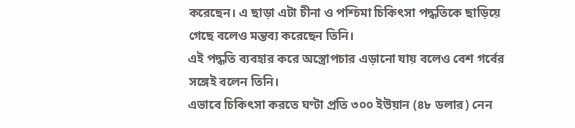করেছেন। এ ছাড়া এটা চীনা ও পশ্চিমা চিকিৎসা পদ্ধতিকে ছাড়িয়ে গেছে বলেও মন্তব্য করেছেন তিনি।
এই পদ্ধতি ব্যবহার করে অস্ত্রোপচার এড়ানো যায় বলেও বেশ গর্বের সঙ্গেই বলেন তিনি।
এভাবে চিকিৎসা করতে ঘণ্টা প্রতি ৩০০ ইউয়ান (৪৮ ডলার) নেন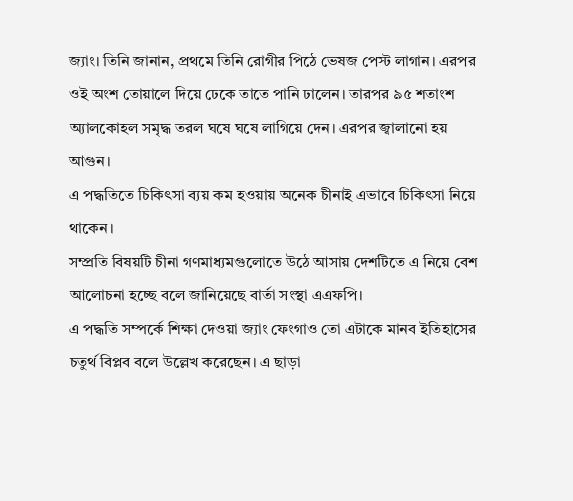জ্যাং। তিনি জানান, প্রথমে তিনি রোগীর পিঠে ভেষজ পেস্ট লাগান। এরপর ওই অংশ তোয়ালে দিয়ে ঢেকে তাতে পানি ঢালেন। তারপর ৯৫ শতাংশ অ্যালকোহল সমৃদ্ধ তরল ঘষে ঘষে লাগিয়ে দেন। এরপর জ্বালানো হয় আগুন।
এ পদ্ধতিতে চিকিৎসা ব্যয় কম হওয়ায় অনেক চীনাই এভাবে চিকিৎসা নিয়ে থাকেন।
সম্প্রতি বিষয়টি চীনা গণমাধ্যমগুলোতে উঠে আসায় দেশটিতে এ নিয়ে বেশ আলোচনা হচ্ছে বলে জানিয়েছে বার্তা সংস্থা এএফপি।
এ পদ্ধতি সম্পর্কে শিক্ষা দেওয়া জ্যাং ফেংগাও তো এটাকে মানব ইতিহাসের চতুর্থ বিপ্লব বলে উল্লেখ করেছেন। এ ছাড়া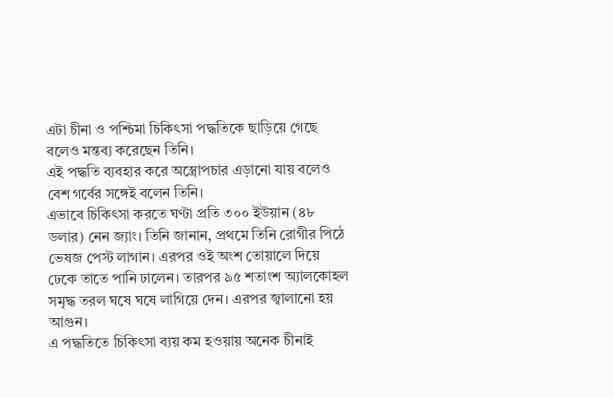এটা চীনা ও পশ্চিমা চিকিৎসা পদ্ধতিকে ছাড়িয়ে গেছে বলেও মন্তব্য করেছেন তিনি।
এই পদ্ধতি ব্যবহার করে অস্ত্রোপচার এড়ানো যায় বলেও বেশ গর্বের সঙ্গেই বলেন তিনি।
এভাবে চিকিৎসা করতে ঘণ্টা প্রতি ৩০০ ইউয়ান (৪৮ ডলার) নেন জ্যাং। তিনি জানান, প্রথমে তিনি রোগীর পিঠে ভেষজ পেস্ট লাগান। এরপর ওই অংশ তোয়ালে দিয়ে ঢেকে তাতে পানি ঢালেন। তারপর ৯৫ শতাংশ অ্যালকোহল সমৃদ্ধ তরল ঘষে ঘষে লাগিয়ে দেন। এরপর জ্বালানো হয় আগুন।
এ পদ্ধতিতে চিকিৎসা ব্যয় কম হওয়ায় অনেক চীনাই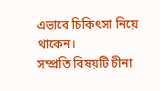এভাবে চিকিৎসা নিয়ে থাকেন।
সম্প্রতি বিষয়টি চীনা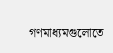গণমাধ্যমগুলোতে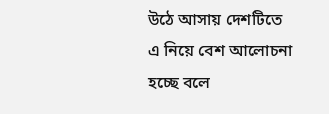উঠে আসায় দেশটিতে এ নিয়ে বেশ আলোচনা হচ্ছে বলে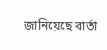জানিয়েছে বার্তা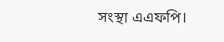সংস্থা এএফপি।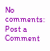No comments:
Post a Comment